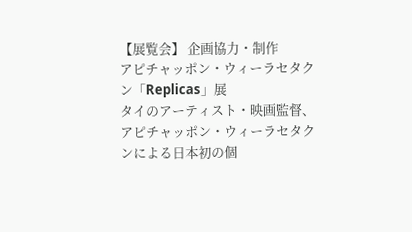【展覧会】 企画協力・制作
アピチャッポン・ウィーラセタクン「Replicas」展
タイのアーティスト・映画監督、アピチャッポン・ウィーラセタクンによる日本初の個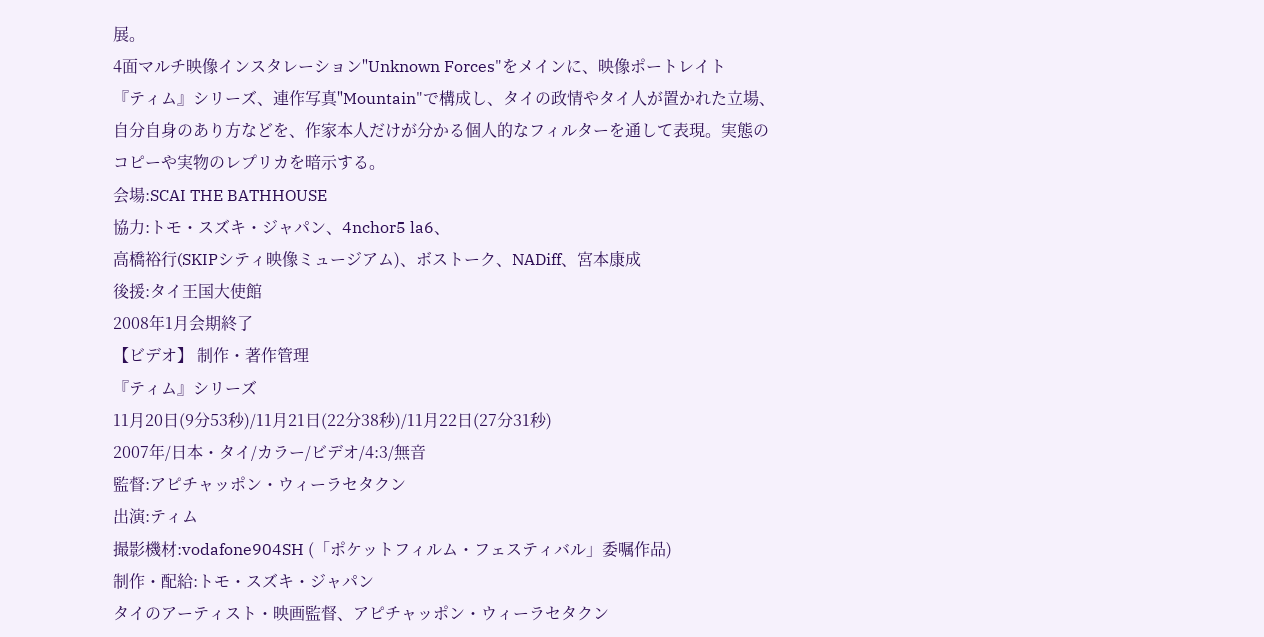展。
4面マルチ映像インスタレーション"Unknown Forces"をメインに、映像ポートレイト
『ティム』シリーズ、連作写真"Mountain"で構成し、タイの政情やタイ人が置かれた立場、
自分自身のあり方などを、作家本人だけが分かる個人的なフィルターを通して表現。実態の
コピーや実物のレプリカを暗示する。
会場:SCAI THE BATHHOUSE
協力:トモ・スズキ・ジャパン、4nchor5 la6、
高橋裕行(SKIPシティ映像ミュージアム)、ボストーク、NADiff、宮本康成
後援:タイ王国大使館
2008年1月会期終了
【ビデオ】 制作・著作管理
『ティム』シリーズ
11月20日(9分53秒)/11月21日(22分38秒)/11月22日(27分31秒)
2007年/日本・タイ/カラー/ビデオ/4:3/無音
監督:アピチャッポン・ウィーラセタクン
出演:ティム
撮影機材:vodafone904SH (「ポケットフィルム・フェスティバル」委嘱作品)
制作・配給:トモ・スズキ・ジャパン
タイのアーティスト・映画監督、アピチャッポン・ウィーラセタクン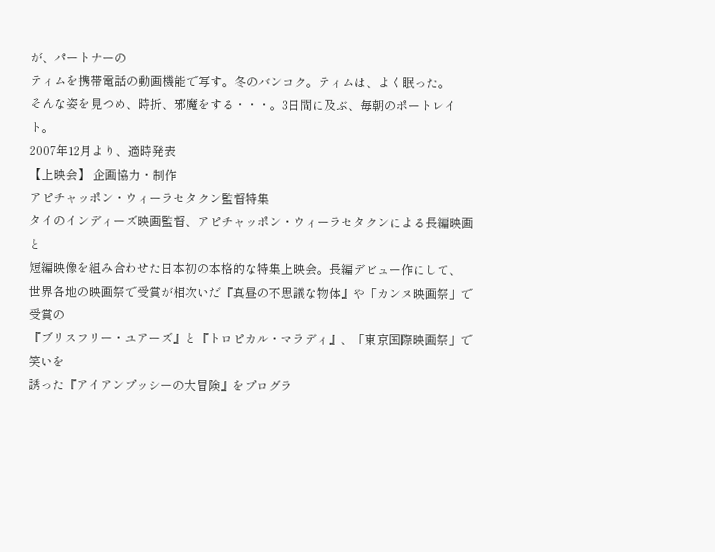が、パートナーの
ティムを携帯電話の動画機能で写す。冬のバンコク。ティムは、よく眠った。
そんな姿を見つめ、時折、邪魔をする・・・。3日間に及ぶ、毎朝のポートレイト。
2007年12月より、適時発表
【上映会】 企画協力・制作
アピチャッポン・ウィーラセタクン監督特集
タイのインディーズ映画監督、アピチャッポン・ウィーラセタクンによる長編映画と
短編映像を組み合わせた日本初の本格的な特集上映会。長編デビュー作にして、
世界各地の映画祭で受賞が相次いだ『真昼の不思議な物体』や「カンヌ映画祭」で受賞の
『ブリスフリー・ユアーズ』と『トロピカル・マラディ』、「東京国際映画祭」で笑いを
誘った『アイアンプッシーの大冒険』をプログラ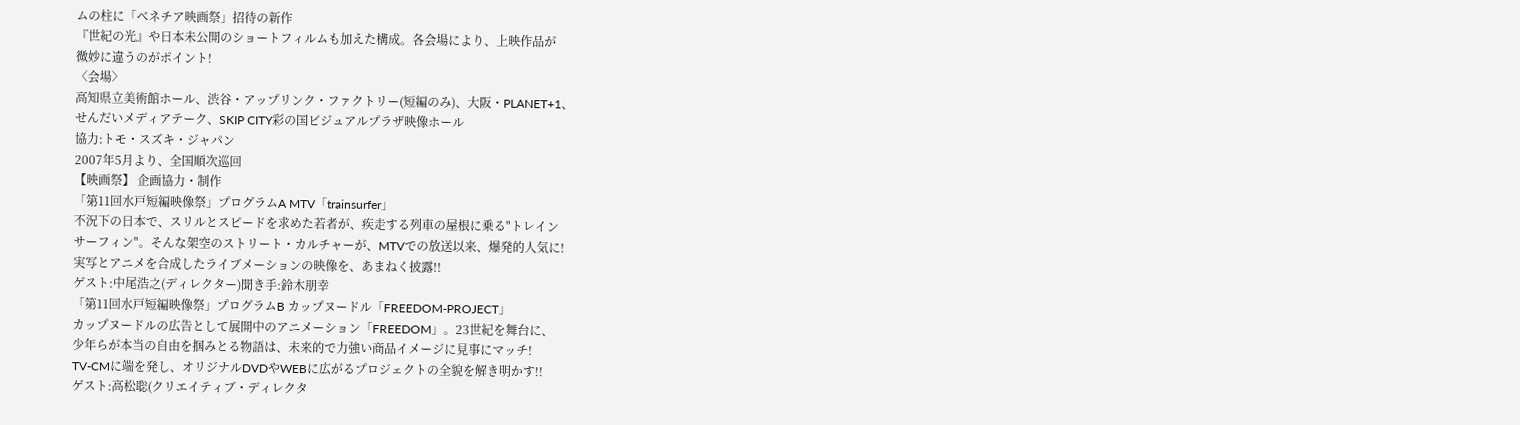ムの柱に「ベネチア映画祭」招待の新作
『世紀の光』や日本未公開のショートフィルムも加えた構成。各会場により、上映作品が
微妙に違うのがポイント!
〈会場〉
高知県立美術館ホール、渋谷・アップリンク・ファクトリー(短編のみ)、大阪・PLANET+1、
せんだいメディアテーク、SKIP CITY彩の国ビジュアルプラザ映像ホール
協力:トモ・スズキ・ジャパン
2007年5月より、全国順次巡回
【映画祭】 企画協力・制作
「第11回水戸短編映像祭」プログラムA MTV「trainsurfer」
不況下の日本で、スリルとスピードを求めた若者が、疾走する列車の屋根に乗る"トレイン
サーフィン"。そんな架空のストリート・カルチャーが、MTVでの放送以来、爆発的人気に!
実写とアニメを合成したライブメーションの映像を、あまねく披露!!
ゲスト:中尾浩之(ディレクター)聞き手:鈴木朋幸
「第11回水戸短編映像祭」プログラムB カップヌードル「FREEDOM-PROJECT」
カップヌードルの広告として展開中のアニメーション「FREEDOM」。23世紀を舞台に、
少年らが本当の自由を掴みとる物語は、未来的で力強い商品イメージに見事にマッチ!
TV-CMに端を発し、オリジナルDVDやWEBに広がるプロジェクトの全貌を解き明かす!!
ゲスト:高松聡(クリエイティブ・ディレクタ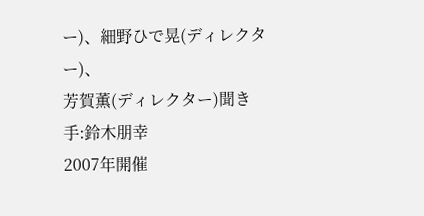ー)、細野ひで晃(ディレクター)、
芳賀薫(ディレクター)聞き手:鈴木朋幸
2007年開催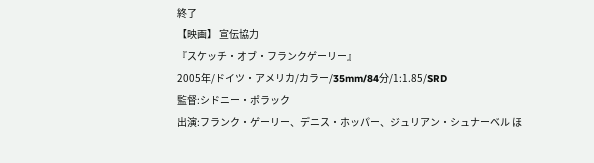終了
【映画】 宣伝協力
『スケッチ・オブ・フランクゲーリー』
2005年/ドイツ・アメリカ/カラー/35mm/84分/1:1.85/SRD
監督:シドニー・ポラック
出演:フランク・ゲーリー、デニス・ホッパー、ジュリアン・シュナーベル ほ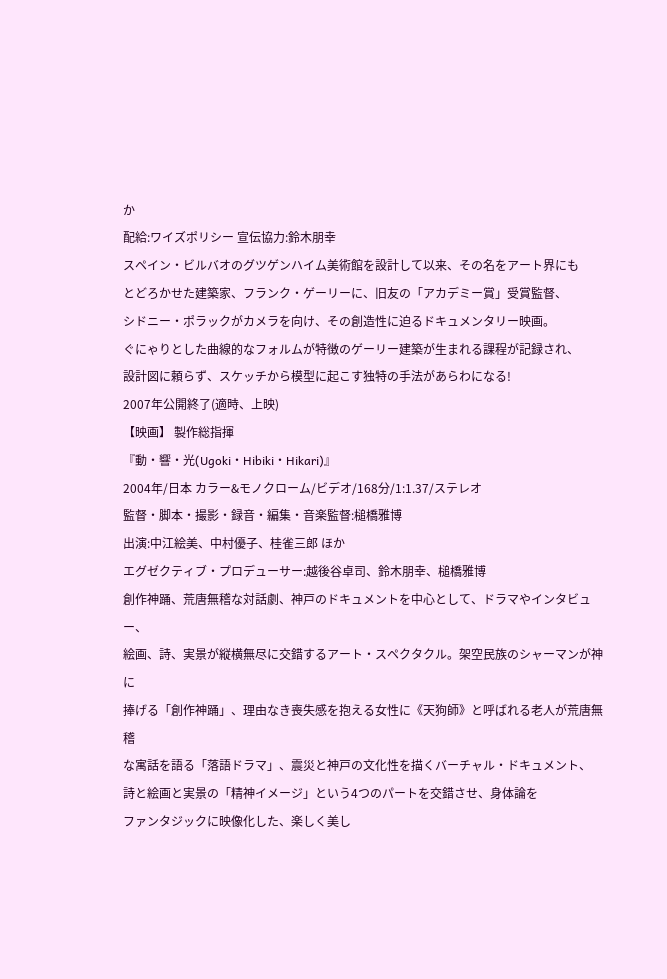か
配給:ワイズポリシー 宣伝協力:鈴木朋幸
スペイン・ビルバオのグツゲンハイム美術館を設計して以来、その名をアート界にも
とどろかせた建築家、フランク・ゲーリーに、旧友の「アカデミー賞」受賞監督、
シドニー・ポラックがカメラを向け、その創造性に迫るドキュメンタリー映画。
ぐにゃりとした曲線的なフォルムが特徴のゲーリー建築が生まれる課程が記録され、
設計図に頼らず、スケッチから模型に起こす独特の手法があらわになる!
2007年公開終了(適時、上映)
【映画】 製作総指揮
『動・響・光(Ugoki・Hibiki・Hikari)』
2004年/日本 カラー&モノクローム/ビデオ/168分/1:1.37/ステレオ
監督・脚本・撮影・録音・編集・音楽監督:槌橋雅博
出演:中江絵美、中村優子、桂雀三郎 ほか
エグゼクティブ・プロデューサー:越後谷卓司、鈴木朋幸、槌橋雅博
創作神踊、荒唐無稽な対話劇、神戸のドキュメントを中心として、ドラマやインタビュー、
絵画、詩、実景が縦横無尽に交錯するアート・スペクタクル。架空民族のシャーマンが神に
捧げる「創作神踊」、理由なき喪失感を抱える女性に《天狗師》と呼ばれる老人が荒唐無稽
な寓話を語る「落語ドラマ」、震災と神戸の文化性を描くバーチャル・ドキュメント、
詩と絵画と実景の「精神イメージ」という4つのパートを交錯させ、身体論を
ファンタジックに映像化した、楽しく美し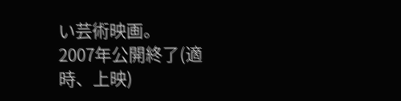い芸術映画。
2007年公開終了(適時、上映)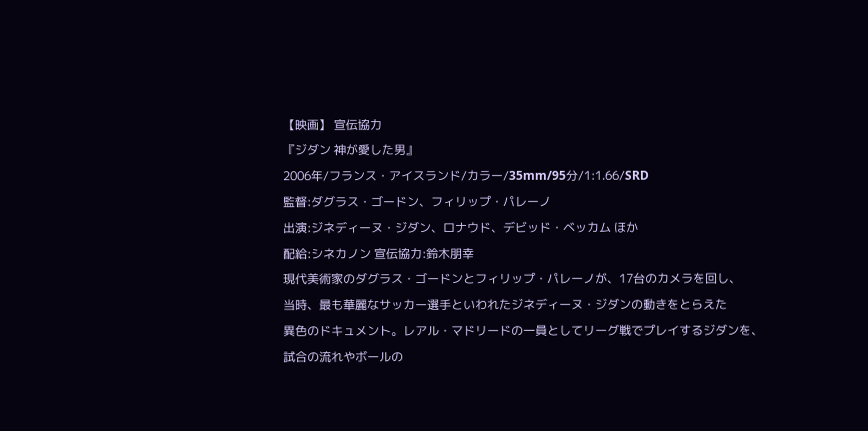【映画】 宣伝協力
『ジダン 神が愛した男』
2006年/フランス・アイスランド/カラー/35mm/95分/1:1.66/SRD
監督:ダグラス・ゴードン、フィリップ・パレーノ
出演:ジネディーヌ・ジダン、ロナウド、デビッド・ベッカム ほか
配給:シネカノン 宣伝協力:鈴木朋幸
現代美術家のダグラス・ゴードンとフィリップ・パレーノが、17台のカメラを回し、
当時、最も華麗なサッカー選手といわれたジネディーヌ・ジダンの動きをとらえた
異色のドキュメント。レアル・マドリードの一員としてリーグ戦でプレイするジダンを、
試合の流れやボールの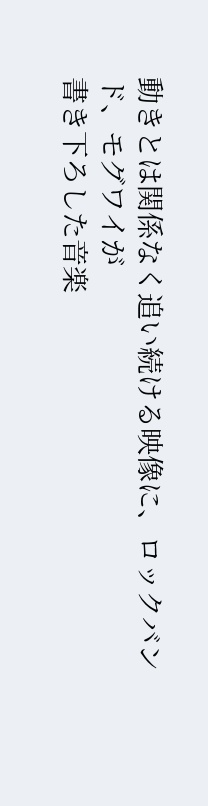動きとは関係なく追い続ける映像に、ロックバンド、モグワイが
書き下ろした音楽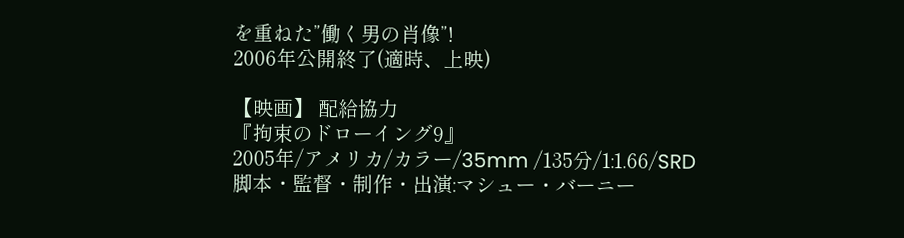を重ねた”働く男の肖像”!
2006年公開終了(適時、上映)

【映画】 配給協力
『拘束のドローイング9』
2005年/アメリカ/カラー/35mm /135分/1:1.66/SRD
脚本・監督・制作・出演:マシュー・バーニー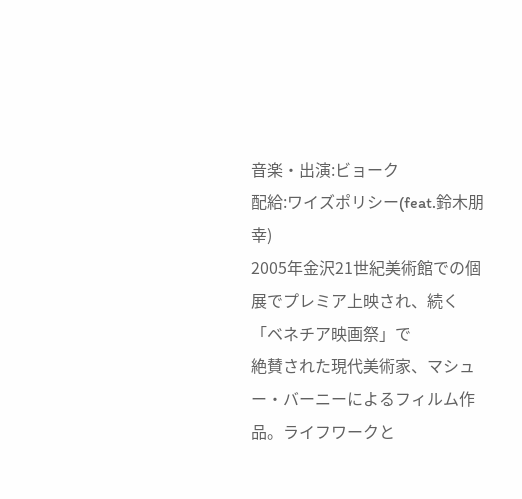音楽・出演:ビョーク
配給:ワイズポリシー(feat.鈴木朋幸)
2005年金沢21世紀美術館での個展でプレミア上映され、続く「ベネチア映画祭」で
絶賛された現代美術家、マシュー・バーニーによるフィルム作品。ライフワークと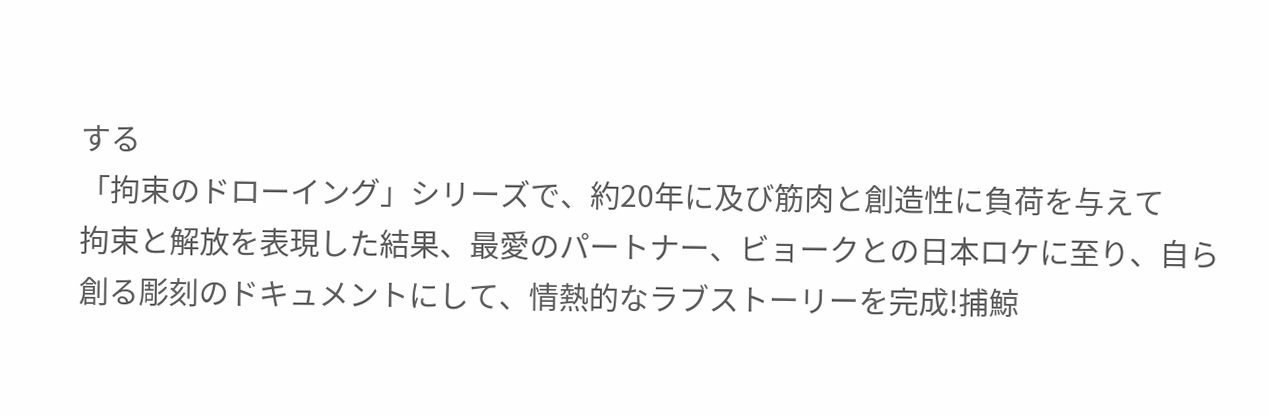する
「拘束のドローイング」シリーズで、約20年に及び筋肉と創造性に負荷を与えて
拘束と解放を表現した結果、最愛のパートナー、ビョークとの日本ロケに至り、自ら
創る彫刻のドキュメントにして、情熱的なラブストーリーを完成!捕鯨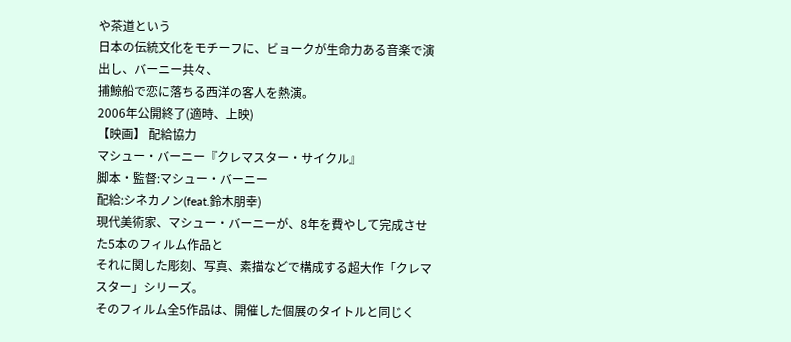や茶道という
日本の伝統文化をモチーフに、ビョークが生命力ある音楽で演出し、バーニー共々、
捕鯨船で恋に落ちる西洋の客人を熱演。
2006年公開終了(適時、上映)
【映画】 配給協力
マシュー・バーニー『クレマスター・サイクル』
脚本・監督:マシュー・バーニー
配給:シネカノン(feat.鈴木朋幸)
現代美術家、マシュー・バーニーが、8年を費やして完成させた5本のフィルム作品と
それに関した彫刻、写真、素描などで構成する超大作「クレマスター」シリーズ。
そのフィルム全5作品は、開催した個展のタイトルと同じく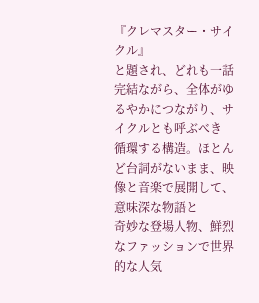『クレマスター・サイクル』
と題され、どれも一話完結ながら、全体がゆるやかにつながり、サイクルとも呼ぶべき
循環する構造。ほとんど台詞がないまま、映像と音楽で展開して、意味深な物語と
奇妙な登場人物、鮮烈なファッションで世界的な人気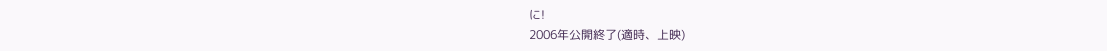に!
2006年公開終了(適時、上映)